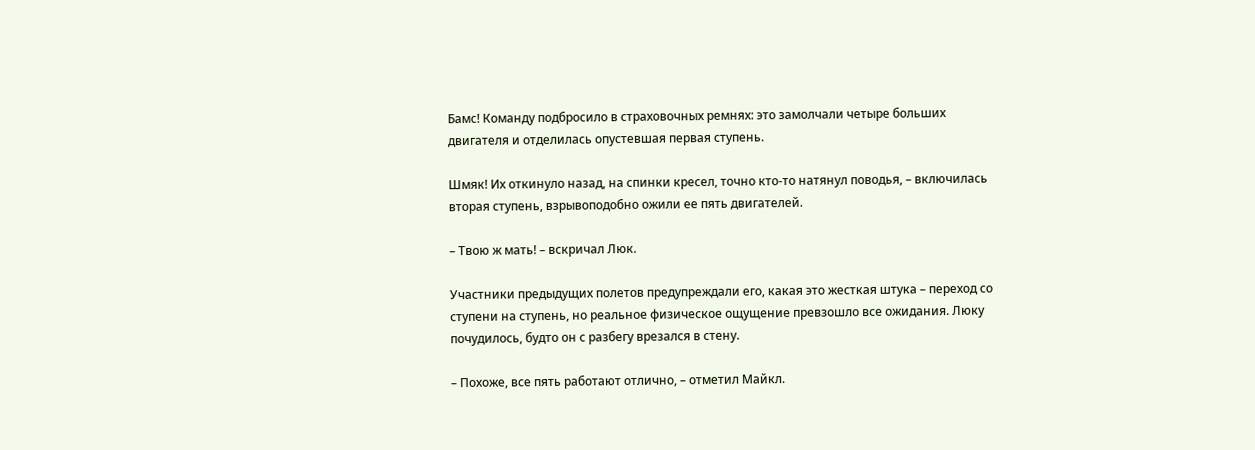Бамс! Команду подбросило в страховочных ремнях: это замолчали четыре больших двигателя и отделилась опустевшая первая ступень.

Шмяк! Их откинуло назад, на спинки кресел, точно кто-то натянул поводья, – включилась вторая ступень, взрывоподобно ожили ее пять двигателей.

– Твою ж мать! – вскричал Люк.

Участники предыдущих полетов предупреждали его, какая это жесткая штука – переход со ступени на ступень, но реальное физическое ощущение превзошло все ожидания. Люку почудилось, будто он с разбегу врезался в стену.

– Похоже, все пять работают отлично, – отметил Майкл.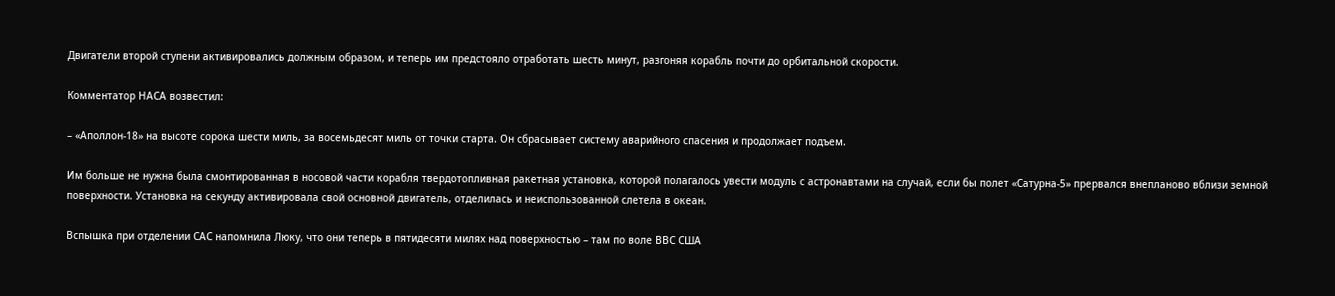Двигатели второй ступени активировались должным образом, и теперь им предстояло отработать шесть минут, разгоняя корабль почти до орбитальной скорости.

Комментатор НАСА возвестил:

– «Аполлон-18» на высоте сорока шести миль, за восемьдесят миль от точки старта. Он сбрасывает систему аварийного спасения и продолжает подъем.

Им больше не нужна была смонтированная в носовой части корабля твердотопливная ракетная установка, которой полагалось увести модуль с астронавтами на случай, если бы полет «Сатурна-5» прервался внепланово вблизи земной поверхности. Установка на секунду активировала свой основной двигатель, отделилась и неиспользованной слетела в океан.

Вспышка при отделении САС напомнила Люку, что они теперь в пятидесяти милях над поверхностью – там по воле ВВС США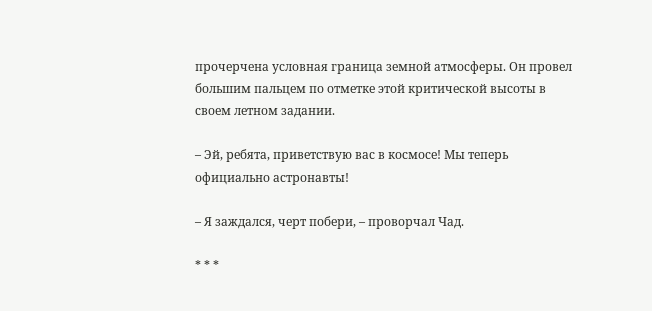прочерчена условная граница земной атмосферы. Он провел большим пальцем по отметке этой критической высоты в своем летном задании.

– Эй, ребята, приветствую вас в космосе! Мы теперь официально астронавты!

– Я заждался, черт побери, – проворчал Чад.

* * *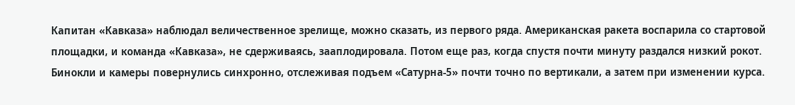Капитан «Кавказа» наблюдал величественное зрелище, можно сказать, из первого ряда. Американская ракета воспарила со стартовой площадки, и команда «Кавказа», не сдерживаясь, зааплодировала. Потом еще раз, когда спустя почти минуту раздался низкий рокот. Бинокли и камеры повернулись синхронно, отслеживая подъем «Сатурна-5» почти точно по вертикали, а затем при изменении курса.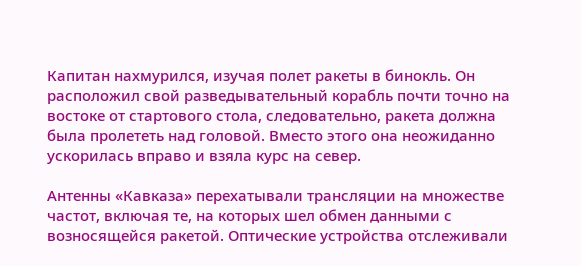Капитан нахмурился, изучая полет ракеты в бинокль. Он расположил свой разведывательный корабль почти точно на востоке от стартового стола, следовательно, ракета должна была пролететь над головой. Вместо этого она неожиданно ускорилась вправо и взяла курс на север.

Антенны «Кавказа» перехатывали трансляции на множестве частот, включая те, на которых шел обмен данными с возносящейся ракетой. Оптические устройства отслеживали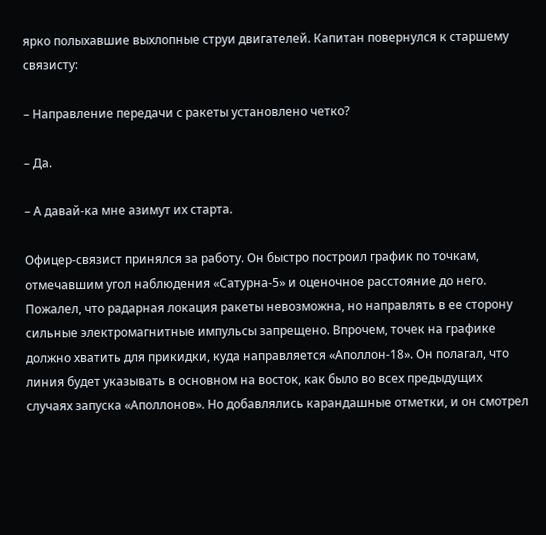ярко полыхавшие выхлопные струи двигателей. Капитан повернулся к старшему связисту:

– Направление передачи с ракеты установлено четко?

– Да.

– А давай-ка мне азимут их старта.

Офицер-связист принялся за работу. Он быстро построил график по точкам, отмечавшим угол наблюдения «Сатурна-5» и оценочное расстояние до него. Пожалел, что радарная локация ракеты невозможна, но направлять в ее сторону сильные электромагнитные импульсы запрещено. Впрочем, точек на графике должно хватить для прикидки, куда направляется «Аполлон-18». Он полагал, что линия будет указывать в основном на восток, как было во всех предыдущих случаях запуска «Аполлонов». Но добавлялись карандашные отметки, и он смотрел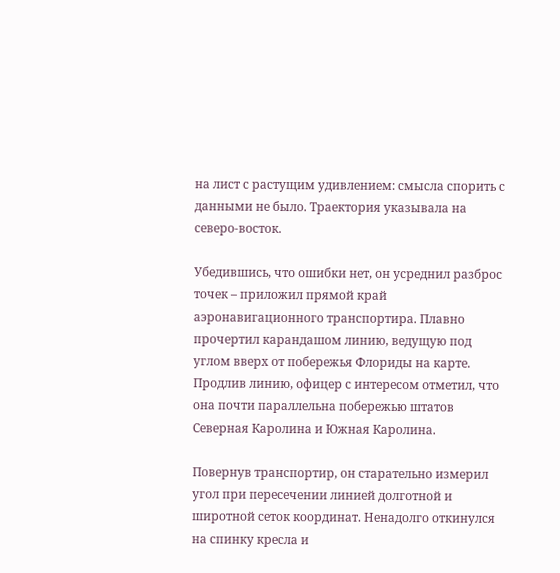на лист с растущим удивлением: смысла спорить с данными не было. Траектория указывала на северо-восток.

Убедившись, что ошибки нет, он усреднил разброс точек – приложил прямой край аэронавигационного транспортира. Плавно прочертил карандашом линию, ведущую под углом вверх от побережья Флориды на карте. Продлив линию, офицер с интересом отметил, что она почти параллельна побережью штатов Северная Каролина и Южная Каролина.

Повернув транспортир, он старательно измерил угол при пересечении линией долготной и широтной сеток координат. Ненадолго откинулся на спинку кресла и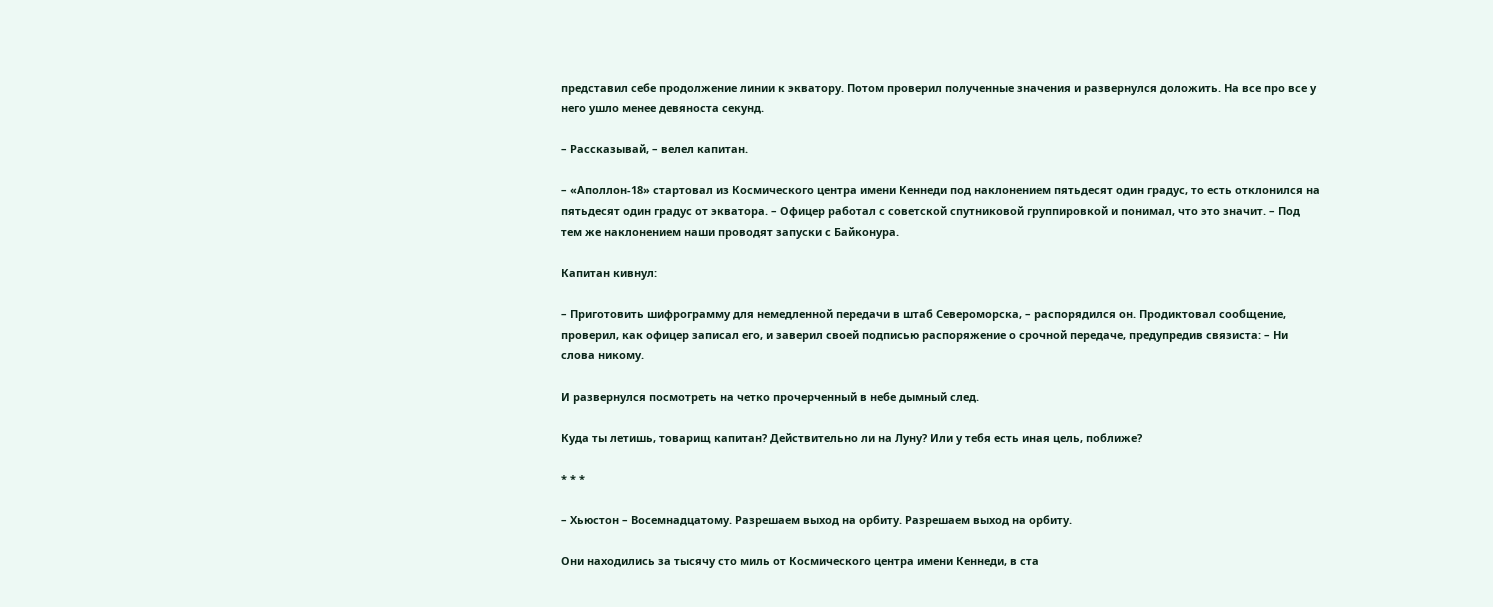представил себе продолжение линии к экватору. Потом проверил полученные значения и развернулся доложить. На все про все у него ушло менее девяноста секунд.

– Рассказывай, – велел капитан.

– «Аполлон-18» стартовал из Космического центра имени Кеннеди под наклонением пятьдесят один градус, то есть отклонился на пятьдесят один градус от экватора. – Офицер работал с советской спутниковой группировкой и понимал, что это значит. – Под тем же наклонением наши проводят запуски с Байконура.

Капитан кивнул:

– Приготовить шифрограмму для немедленной передачи в штаб Североморска, – распорядился он. Продиктовал сообщение, проверил, как офицер записал его, и заверил своей подписью распоряжение о срочной передаче, предупредив связиста: – Ни слова никому.

И развернулся посмотреть на четко прочерченный в небе дымный след.

Куда ты летишь, товарищ капитан? Действительно ли на Луну? Или у тебя есть иная цель, поближе?

* * *

– Хьюстон – Восемнадцатому. Разрешаем выход на орбиту. Разрешаем выход на орбиту.

Они находились за тысячу сто миль от Космического центра имени Кеннеди, в ста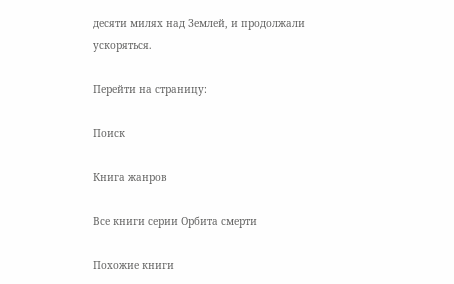десяти милях над Землей, и продолжали ускоряться.

Перейти на страницу:

Поиск

Книга жанров

Все книги серии Орбита смерти

Похожие книги